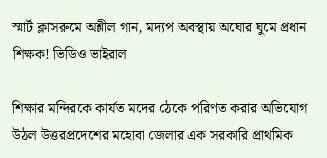স্মার্ট ক্লাসরুমে অশ্লীল গান, মদ্যপ অবস্থায় অঘোর ঘুমে প্রধান শিক্ষক! ভিডিও ভাইরাল

শিক্ষার মন্দিরকে কার্যত মদের ঠেকে পরিণত করার অভিযোগ উঠল উত্তরপ্রদেশের মহোবা জেলার এক সরকারি প্রাথমিক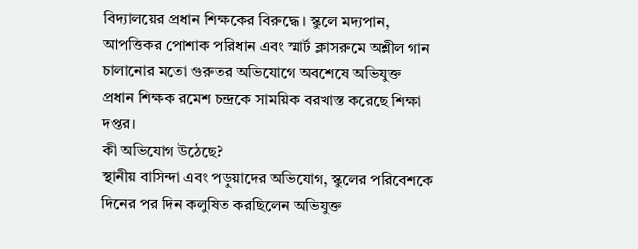বিদ্যালয়ের প্রধান শিক্ষকের বিরুদ্ধে। স্কুলে মদ্যপান, আপত্তিকর পোশাক পরিধান এবং স্মার্ট ক্লাসরুমে অশ্লীল গান চালানোর মতো গুরুতর অভিযোগে অবশেষে অভিযুক্ত প্রধান শিক্ষক রমেশ চন্দ্রকে সাময়িক বরখাস্ত করেছে শিক্ষা দপ্তর।
কী অভিযোগ উঠেছে?
স্থানীয় বাসিন্দা এবং পড়ুয়াদের অভিযোগ, স্কুলের পরিবেশকে দিনের পর দিন কলুষিত করছিলেন অভিযুক্ত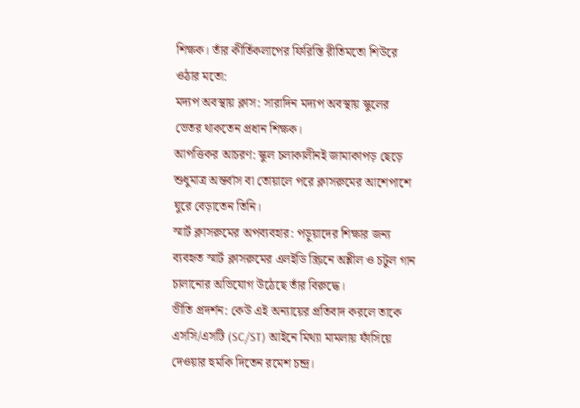শিক্ষক। তাঁর কীর্তিকলাপের ফিরিস্তি রীতিমতো শিউরে ওঠার মতো:
মদ্যপ অবস্থায় ক্লাস: সারাদিন মদ্যপ অবস্থায় স্কুলের ভেতর থাকতেন প্রধান শিক্ষক।
আপত্তিকর আচরণ: স্কুল চলাকালীনই জামাকাপড় ছেড়ে শুধুমাত্র অন্তর্বাস বা তোয়ালে পরে ক্লাসরুমের আশেপাশে ঘুরে বেড়াতেন তিনি।
স্মার্ট ক্লাসরুমের অপব্যবহার: পড়ুয়াদের শিক্ষার জন্য ব্যবহৃত স্মার্ট ক্লাসরুমের এলইডি স্ক্রিনে অশ্লীল ও চটুল গান চালানোর অভিযোগ উঠেছে তাঁর বিরুদ্ধে।
ভীতি প্রদর্শন: কেউ এই অন্যায়ের প্রতিবাদ করলে তাকে এসসি/এসটি (SC/ST) আইনে মিথ্যা মামলায় ফাঁসিয়ে দেওয়ার হুমকি দিতেন রমেশ চন্দ্র।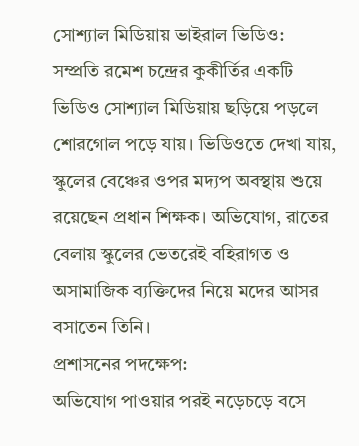সোশ্যাল মিডিয়ায় ভাইরাল ভিডিও:
সম্প্রতি রমেশ চন্দ্রের কুকীর্তির একটি ভিডিও সোশ্যাল মিডিয়ায় ছড়িয়ে পড়লে শোরগোল পড়ে যায়। ভিডিওতে দেখা যায়, স্কুলের বেঞ্চের ওপর মদ্যপ অবস্থায় শুয়ে রয়েছেন প্রধান শিক্ষক। অভিযোগ, রাতের বেলায় স্কুলের ভেতরেই বহিরাগত ও অসামাজিক ব্যক্তিদের নিয়ে মদের আসর বসাতেন তিনি।
প্রশাসনের পদক্ষেপ:
অভিযোগ পাওয়ার পরই নড়েচড়ে বসে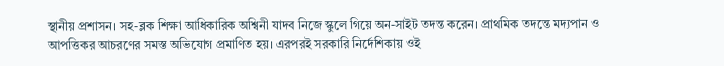স্থানীয় প্রশাসন। সহ-ব্লক শিক্ষা আধিকারিক অশ্বিনী যাদব নিজে স্কুলে গিয়ে অন-সাইট তদন্ত করেন। প্রাথমিক তদন্তে মদ্যপান ও আপত্তিকর আচরণের সমস্ত অভিযোগ প্রমাণিত হয়। এরপরই সরকারি নির্দেশিকায় ওই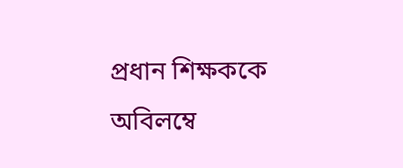প্রধান শিক্ষককে অবিলম্বে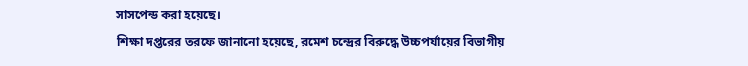সাসপেন্ড করা হয়েছে।
শিক্ষা দপ্তরের তরফে জানানো হয়েছে, রমেশ চন্দ্রের বিরুদ্ধে উচ্চপর্যায়ের বিভাগীয়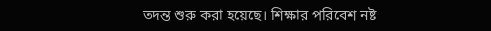তদন্ত শুরু করা হয়েছে। শিক্ষার পরিবেশ নষ্ট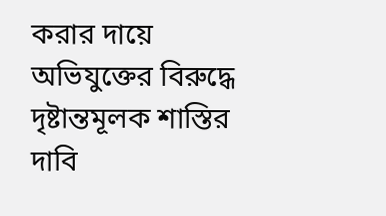করার দায়ে অভিযুক্তের বিরুদ্ধে দৃষ্টান্তমূলক শাস্তির দাবি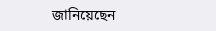জানিয়েছেন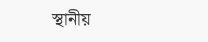স্থানীয়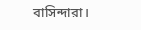বাসিন্দারা।